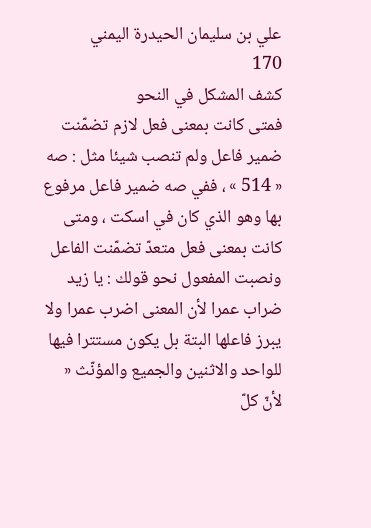علي بن سليمان الحيدرة اليمني
170
كشف المشكل في النحو
فمتى كانت بمعنى فعل لازم تضمّنت ضمير فاعل ولم تنصب شيئا مثل : صه « 514 » ، ففي صه ضمير فاعل مرفوع بها وهو الذي كان في اسكت ، ومتى كانت بمعنى فعل متعدّ تضمّنت الفاعل ونصبت المفعول نحو قولك : يا زيد ضراب عمرا لأن المعنى اضرب عمرا ولا يبرز فاعلها البتة بل يكون مستترا فيها للواحد والاثنين والجميع والمؤنّث « لأنّ كلّ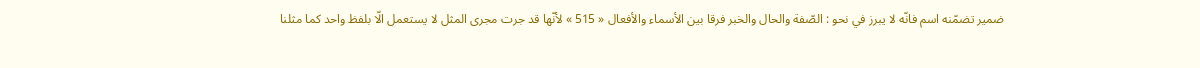ضمير تضمّنه اسم فانّه لا يبرز في نحو : الصّفة والحال والخبر فرقا بين الأسماء والأفعال « 515 » لأنّها قد جرت مجرى المثل لا يستعمل الّا بلفظ واحد كما مثلنا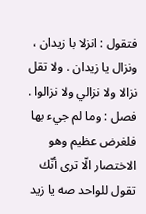فتقول : انزلا با زيدان ، ونزال يا زيدان . ولا تقل نزالا ولا نزالي ولا نزالوا . فصل : وما لم جيء بها فلغرض عظيم وهو الاختصار الّا ترى أنّك تقول للواحد صه يا زيد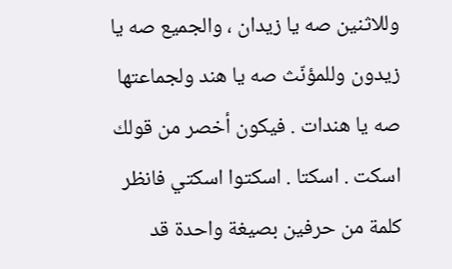وللاثنين صه يا زيدان ، والجميع صه يا زيدون وللمؤنّث صه يا هند ولجماعتها صه يا هندات . فيكون أخصر من قولك اسكت . اسكتا . اسكتوا اسكتي فانظر كلمة من حرفين بصيغة واحدة قد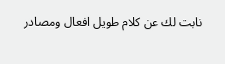نابت لك عن كلام طويل افعال ومصادر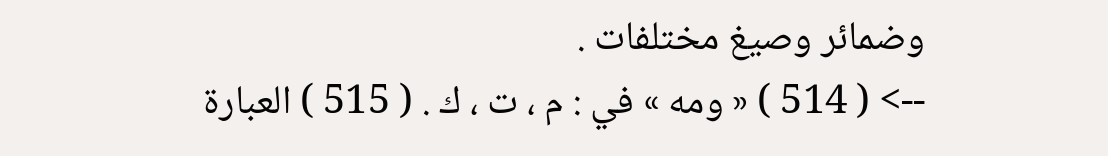وضمائر وصيغ مختلفات .
--> ( 514 ) « ومه » في : م ، ت ، ك . ( 515 ) العبارة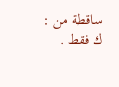ساقطة من : ك فقط .